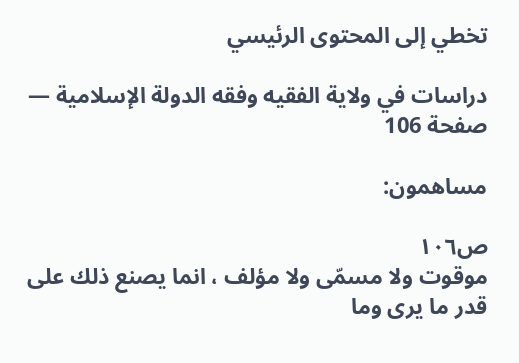تخطي إلى المحتوى الرئيسي

دراسات في ولاية الفقيه وفقه الدولة الإسلامية — صفحة 106

مساهمون:

ص١٠٦
موقوت ولا مسمّى ولا مؤلف ، انما يصنع ذلك على قدر ما يرى وما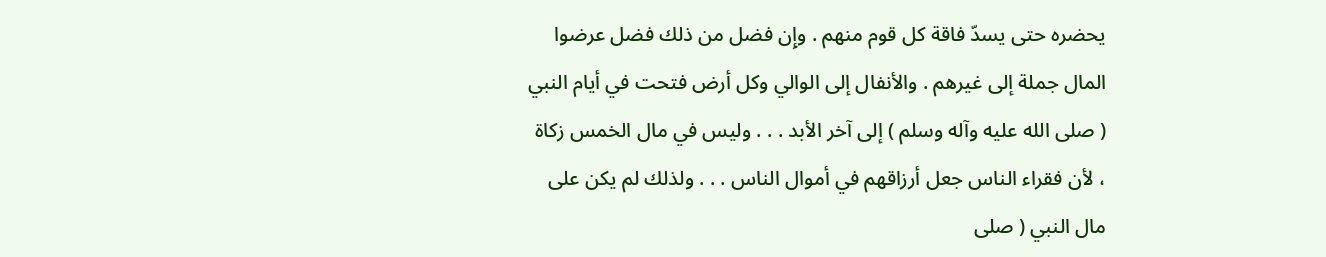يحضره حتى يسدّ فاقة كل قوم منهم . وإِن فضل من ذلك فضل عرضوا المال جملة إلى غيرهم . والأنفال إلى الوالي وكل أرض فتحت في أيام النبي ( صلى الله عليه وآله وسلم ) إلى آخر الأبد . . . وليس في مال الخمس زكاة ، لأن فقراء الناس جعل أرزاقهم في أموال الناس . . . ولذلك لم يكن على مال النبي ( صلى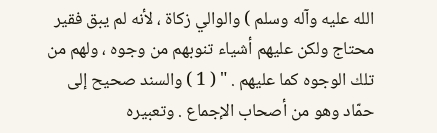الله عليه وآله وسلم ) والوالي زكاة ، لأنه لم يبق فقير محتاج ولكن عليهم أشياء تنوبهم من وجوه ، ولهم من تلك الوجوه كما عليهم . " ( 1 ) والسند صحيح إلى حمّاد وهو من أصحاب الإجماع . وتعبيره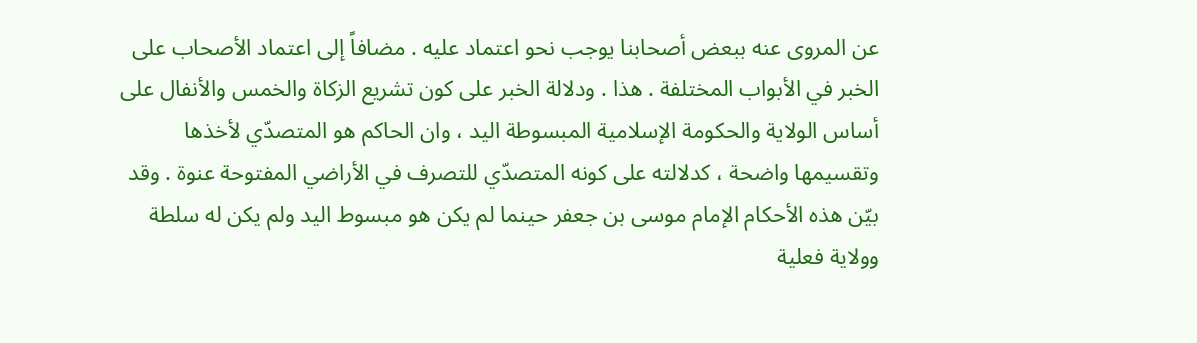عن المروى عنه ببعض أصحابنا يوجب نحو اعتماد عليه . مضافاً إلى اعتماد الأصحاب على الخبر في الأبواب المختلفة . هذا . ودلالة الخبر على كون تشريع الزكاة والخمس والأنفال على أساس الولاية والحكومة الإسلامية المبسوطة اليد ، وان الحاكم هو المتصدّي لأخذها وتقسيمها واضحة ، كدلالته على كونه المتصدّي للتصرف في الأراضي المفتوحة عنوة . وقد بيّن هذه الأحكام الإمام موسى بن جعفر حينما لم يكن هو مبسوط اليد ولم يكن له سلطة وولاية فعلية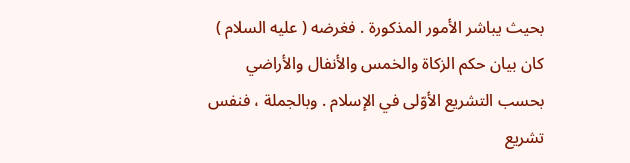بحيث يباشر الأمور المذكورة . فغرضه ( عليه السلام ) كان بيان حكم الزكاة والخمس والأنفال والأراضي بحسب التشريع الأوّلى في الإسلام . وبالجملة ، فنفس تشريع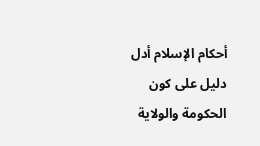أحكام الإسلام أدل دليل على كون الحكومة والولاية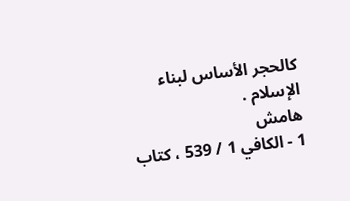كالحجر الأساس لبناء الإسلام .
هامش
1 - الكافي 1 / 539 ، كتاب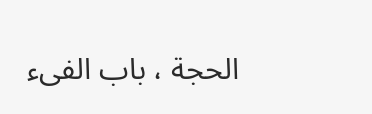الحجة ، باب الفىء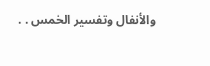والأنفال وتفسير الخمس . .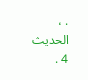. ، الحديث 4 .